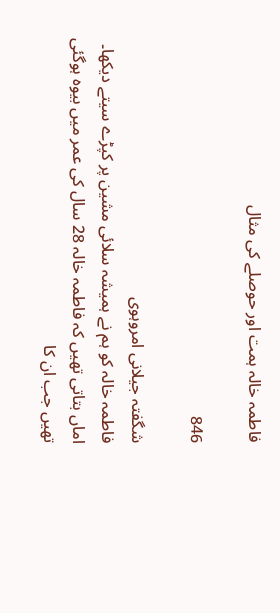فاطمہ خالہ ہمت اور حوصلے کی مثال

846

شگفتہ جیلانی امروہوی
فاطمہ خالہ کو ہم نے ہمیشہ سلائی مشین پر کپڑے سیتے دیکھا۔ اماں بتاتی تھیں کہ فاطمہ خالہ 28 سال کی عمر میں بیوہ ہوگئی تھیں جب ان کا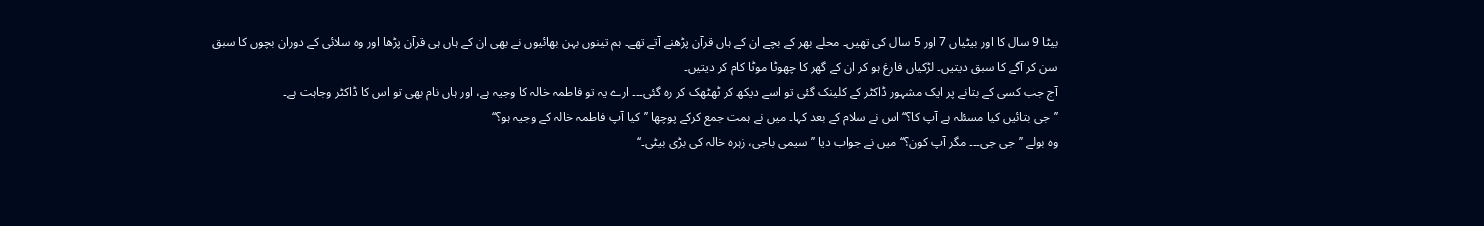بیٹا 9 سال کا اور بیٹیاں 7 اور 5 سال کی تھیں۔ محلے بھر کے بچے ان کے ہاں قرآن پڑھنے آتے تھے۔ ہم تینوں بہن بھائیوں نے بھی ان کے ہاں ہی قرآن پڑھا اور وہ سلائی کے دوران بچوں کا سبق سن کر آگے کا سبق دیتیں۔ لڑکیاں فارغ ہو کر ان کے گھر کا چھوٹا موٹا کام کر دیتیں۔
آج جب کسی کے بتانے پر ایک مشہور ڈاکٹر کے کلینک گئی تو اسے دیکھ کر ٹھٹھک کر رہ گئی۔۔۔ ارے یہ تو فاطمہ خالہ کا وجیہ ہے، اور ہاں نام بھی تو اس کا ڈاکٹر وجاہت ہے۔
’’جی بتائیں کیا مسئلہ ہے آپ کا؟‘‘ اس نے سلام کے بعد کہا۔ میں نے ہمت جمع کرکے پوچھا ’’کیا آپ فاطمہ خالہ کے وجیہ ہو؟‘‘
وہ بولے ’’جی جی۔۔۔ مگر آپ کون؟‘‘ میں نے جواب دیا ’’سیمی باجی، زہرہ خالہ کی بڑی بیٹی۔‘‘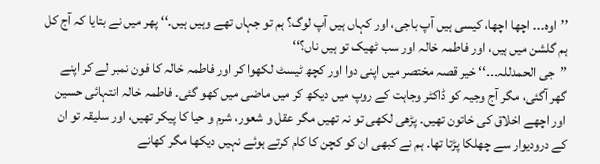’’اوہ۔۔۔ اچھا اچھا، کیسی ہیں آپ باجی، اور کہاں ہیں آپ لوگ؟ ہم تو جہاں تھے وہیں ہیں۔‘‘ پھر میں نے بتایا کہ آج کل ہم گلشن میں ہیں، اور فاطمہ خالہ اور سب ٹھیک تو ہیں ناں؟‘‘
’’جی الحمدللہ۔۔۔‘‘ خیر قصہ مختصر میں اپنی دوا اور کچھ ٹیسٹ لکھوا کر اور فاطمہ خالہ کا فون نمبر لے کر اپنے گھر آگئی، مگر آج وجیہ کو ڈاکٹر وجاہت کے روپ میں دیکھ کر میں ماضی میں کھو گئی۔ فاطمہ خالہ انتہائی حسین اور اچھے اخلاق کی خاتون تھیں۔ پڑھی لکھی تو نہ تھیں مگر عقل و شعور، شرم و حیا کا پیکر تھیں، اور سلیقہ تو ان کے درودیوار سے چھلکا پڑتا تھا۔ ہم نے کبھی ان کو کچن کا کام کرتے ہوئے نہیں دیکھا مگر کھانے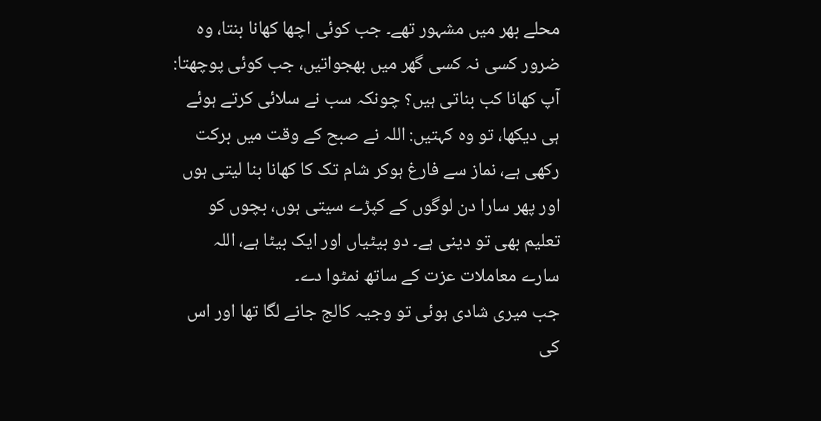محلے بھر میں مشہور تھے۔ جب کوئی اچھا کھانا بنتا، وہ ضرور کسی نہ کسی گھر میں بھجواتیں، جب کوئی پوچھتا: آپ کھانا کب بناتی ہیں؟ چونکہ سب نے سلائی کرتے ہوئے ہی دیکھا، تو وہ کہتیں: اللہ نے صبح کے وقت میں برکت رکھی ہے، نماز سے فارغ ہوکر شام تک کا کھانا بنا لیتی ہوں اور پھر سارا دن لوگوں کے کپڑے سیتی ہوں، بچوں کو تعلیم بھی تو دینی ہے۔ دو بیٹیاں اور ایک بیٹا ہے، اللہ سارے معاملات عزت کے ساتھ نمٹوا دے۔
جب میری شادی ہوئی تو وجیہ کالج جانے لگا تھا اور اس کی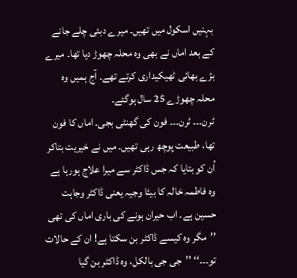بہنیں اسکول میں تھیں۔ میرے دبئی چلے جانے کے بعد اماں نے بھی وہ محلہ چھوڑ دیا تھا۔ میرے بڑے بھائی ٹھیکیداری کرتے تھے۔ آج ہمیں وہ محلہ چھوڑے 25 سال ہوگئے۔
ٹرن۔۔۔ ٹرن۔۔۔ فون کی گھنٹی بجی۔ اماں کا فون تھا، طبیعت پوچھ رہی تھیں۔ میں نے خیریت بتاکر اُن کو بتایا کہ جس ڈاکٹر سے میرا علاج ہورہا ہے وہ فاطمہ خالہ کا بیٹا وجیہ یعنی ڈاکٹر وجاہت حسین ہے۔ اب حیران ہونے کی باری اماں کی تھی ’’مگر وہ کیسے ڈاکٹر بن سکتا ہے! ان کے حالات تو۔۔۔‘‘ ’’جی جی بالکل، وہ ڈاکٹر بن گیا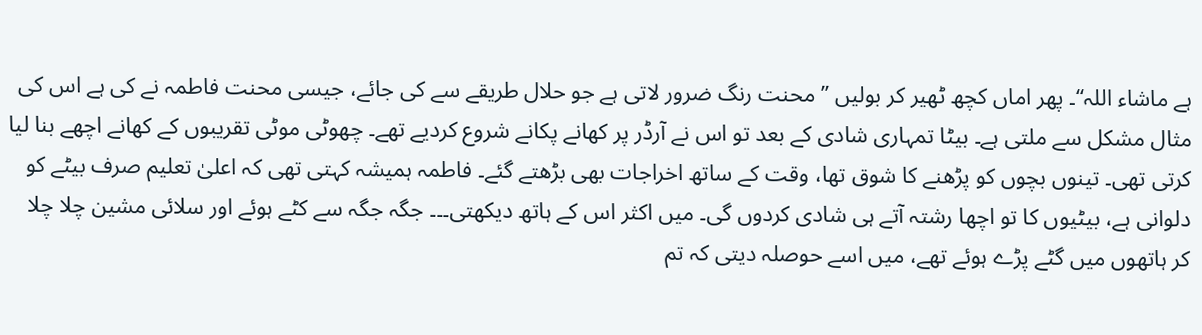ہے ماشاء اللہ‘‘۔ پھر اماں کچھ ٹھیر کر بولیں ’’محنت رنگ ضرور لاتی ہے جو حلال طریقے سے کی جائے، جیسی محنت فاطمہ نے کی ہے اس کی مثال مشکل سے ملتی ہے۔ بیٹا تمہاری شادی کے بعد تو اس نے آرڈر پر کھانے پکانے شروع کردیے تھے۔ چھوٹی موٹی تقریبوں کے کھانے اچھے بنا لیا کرتی تھی۔ تینوں بچوں کو پڑھنے کا شوق تھا، وقت کے ساتھ اخراجات بھی بڑھتے گئے۔ فاطمہ ہمیشہ کہتی تھی کہ اعلیٰ تعلیم صرف بیٹے کو دلوانی ہے، بیٹیوں کا تو اچھا رشتہ آتے ہی شادی کردوں گی۔ میں اکثر اس کے ہاتھ دیکھتی۔۔۔ جگہ جگہ سے کٹے ہوئے اور سلائی مشین چلا چلا کر ہاتھوں میں گٹے پڑے ہوئے تھے، میں اسے حوصلہ دیتی کہ تم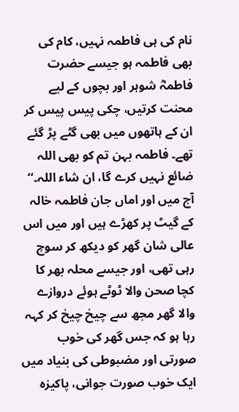نام کی ہی فاطمہ نہیں، کام کی بھی فاطمہ ہو جیسے حضرت فاطمہؓ شوہر اور بچوں کے لیے محنت کرتیں، چکی پیس پیس کر ان کے ہاتھوں میں بھی گٹے پڑ گئے تھے۔ فاطمہ بہن تم کو بھی اللہ ضائع نہیں کرے گا، ان شاء اللہ۔‘‘
آج میں اور اماں جان فاطمہ خالہ کے گیٹ پر کھڑے ہیں اور میں اس عالی شان گھر کو دیکھ کر سوچ رہی تھی، اور جیسے محلہ بھر کا کچا صحن والا ٹوٹے ہوئے دروازے والا گھر مجھ سے چیخ چیخ کر کہہ رہا ہو کہ جس گھر کی خوب صورتی اور مضبوطی کی بنیاد میں ایک خوب صورت جوانی، پاکیزہ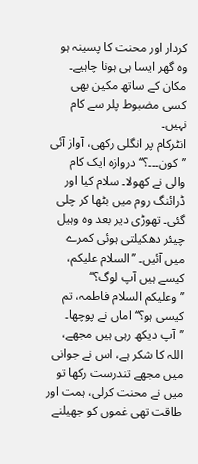کردار اور محنت کا پسینہ ہو وہ گھر ایسا ہی ہونا چاہیے۔ مکان کے ساتھ مکین بھی کسی مضبوط پلر سے کام نہیں۔
انٹرکام پر انگلی رکھی، آواز آئی ’’کون۔۔۔؟‘‘ دروازہ ایک کام والی نے کھولا۔ سلام کیا اور ڈرائنگ روم میں بٹھا کر چلی گئی۔ تھوڑی دیر بعد وہ وہیل چیئر دھکیلتی ہوئی کمرے میں آئیں۔ ’’السلام علیکم، کیسے ہیں آپ لوگ؟‘‘
’’وعلیکم السلام فاطمہ، تم کیسی ہو؟‘‘ اماں نے پوچھا۔
’’آپ دیکھ رہی ہیں مجھے، اللہ کا شکر ہے، اس نے جوانی میں مجھے تندرست رکھا تو میں نے محنت کرلی، ہمت اور طاقت تھی غموں کو جھیلنے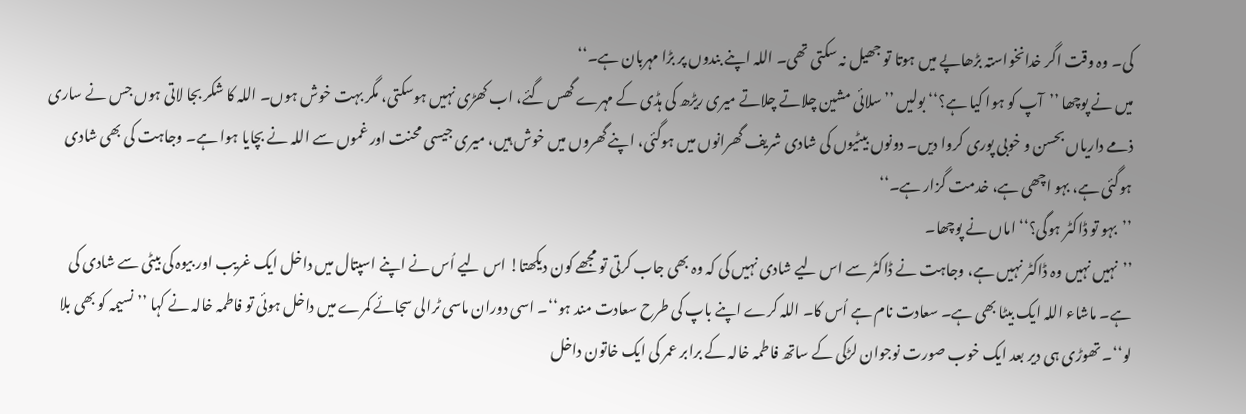کی۔ وہ وقت اگر خدانخواستہ بڑھاپے میں ہوتا تو جھیل نہ سکتی تھی۔ اللہ اپنے بندوں پر بڑا مہربان ہے۔‘‘
میں نے پوچھا ’’آپ کو ہوا کیا ہے؟‘‘ بولیں ’’سلائی مشین چلاتے چلاتے میری ریڑھ کی ہڈی کے مہرے گھس گئے، اب کھڑی نہیں ہوسکتی، مگر بہت خوش ہوں۔ اللہ کا شکر بجا لاتی ہوں جس نے ساری ذمے داریاں بحسن و خوبی پوری کروا دیں۔ دونوں بیٹیوں کی شادی شریف گھرانوں میں ہوگئی، اپنے گھروں میں خوش ہیں، میری جیسی محنت اور غموں سے اللہ نے بچایا ہوا ہے۔ وجاہت کی بھی شادی ہوگئی ہے، بہو اچھی ہے، خدمت گزار ہے۔‘‘
’’بہو تو ڈاکٹر ہوگی؟‘‘ اماں نے پوچھا۔
’’نہیں نہیں وہ ڈاکٹر نہیں ہے، وجاہت نے ڈاکٹر سے اس لیے شادی نہیں کی کہ وہ بھی جاب کرتی تو مجھے کون دیکھتا! اس لیے اُس نے اپنے اسپتال میں داخل ایک غریب اور بیوہ کی بیٹی سے شادی کی ہے۔ ماشاء اللہ ایک بیٹا بھی ہے۔ سعادت نام ہے اُس کا۔ اللہ کرے اپنے باپ کی طرح سعادت مند ہو‘‘۔ اسی دوران ماسی ٹرالی سجائے کمرے میں داخل ہوئی تو فاطمہ خالہ نے کہا ’’نسیمہ کو بھی بلا لو‘‘۔ تھوڑی ہی دیر بعد ایک خوب صورت نوجوان لڑکی کے ساتھ فاطمہ خالہ کے برابر عمر کی ایک خاتون داخل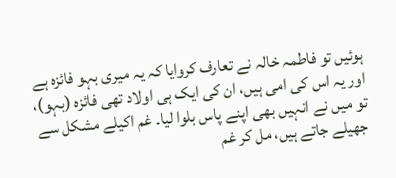ہوئیں تو فاطمہ خالہ نے تعارف کروایا کہ یہ میری بہو فائزہ ہے اور یہ اس کی امی ہیں، ان کی ایک ہی اولاد تھی فائزہ (بہو)، تو میں نے انہیں بھی اپنے پاس بلوا لیا۔ غم اکیلے مشکل سے جھیلے جاتے ہیں، مل کر غم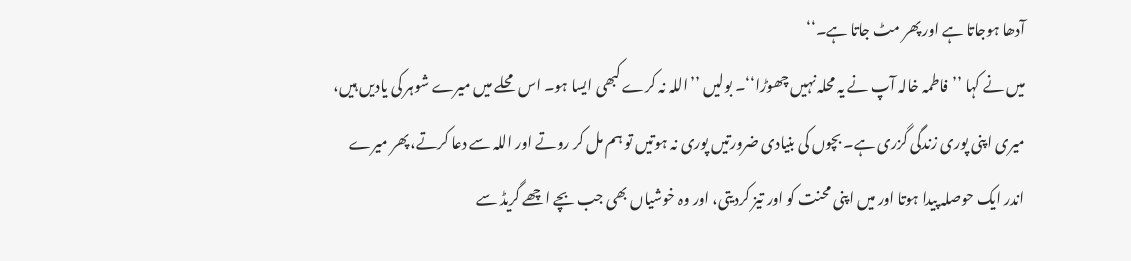آدھا ہوجاتا ہے اور پھر مٹ جاتا ہے۔‘‘
میں نے کہا ’’فاطمہ خالہ آپ نے یہ محلہ نہیں چھوڑا‘‘۔ بولیں ’’اللہ نہ کرے کبھی ایسا ہو۔ اس محلے میں میرے شوہر کی یادیں ہیں، میری اپنی پوری زندگی گزری ہے۔ بچوں کی بنیادی ضرورتیں پوری نہ ہوتیں تو ہم مل کر روتے اور اللہ سے دعا کرتے، پھر میرے اندر ایک حوصلہ پیدا ہوتا اور میں اپنی محنت کو اور تیز کردیتی، اور وہ خوشیاں بھی جب بچے اچھے گریڈ سے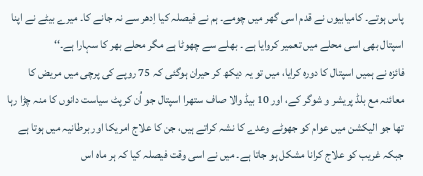پاس ہوتے۔ کامیابیوں نے قدم اسی گھر میں چومے۔ ہم نے فیصلہ کیا اِدھر سے نہ جانے کا۔ میرے بیٹے نے اپنا اسپتال بھی اسی محلے میں تعمیر کروایا ہے ۔ بھلے سے چھوٹا ہے مگر محلے بھر کا سہارا ہے۔‘‘
فائزہ نے ہمیں اسپتال کا دورہ کرایا، میں تو یہ دیکھ کر حیران ہوگئی کہ 75 روپے کی پرچی میں مریض کا معائنہ مع بلڈ پریشر و شوگر کے، اور 10 بیڈ والا صاف ستھرا اسپتال جو اُن کرپٹ سیاست دانوں کا منہ چڑا رہا تھا جو الیکشن میں عوام کو جھوٹے وعدے کا نشہ کراتے ہیں، جن کا علاج امریکا اور برطانیہ میں ہوتا ہے جبکہ غریب کو علاج کرانا مشکل ہو جاتا ہے۔ میں نے اسی وقت فیصلہ کیا کہ ہر ماہ اس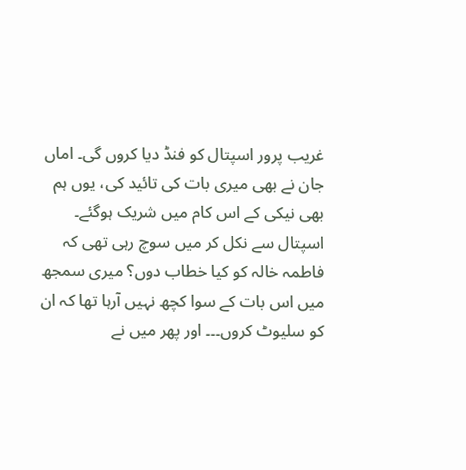غریب پرور اسپتال کو فنڈ دیا کروں گی۔ اماں جان نے بھی میری بات کی تائید کی، یوں ہم بھی نیکی کے اس کام میں شریک ہوگئے۔
اسپتال سے نکل کر میں سوچ رہی تھی کہ فاطمہ خالہ کو کیا خطاب دوں؟ میری سمجھ میں اس بات کے سوا کچھ نہیں آرہا تھا کہ ان کو سلیوٹ کروں۔۔۔ اور پھر میں نے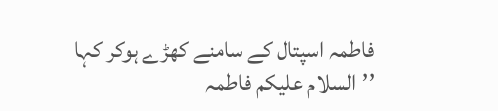فاطمہ اسپتال کے سامنے کھڑے ہوکر کہا ’’السلام علیکم فاطمہ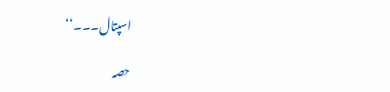اسپتال۔۔۔‘‘

حصہ